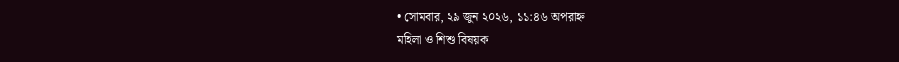• সোমবার, ২৯ জুন ২০২৬, ১১:৪৬ অপরাহ্ন
মহিলা ও শিশু বিষয়ক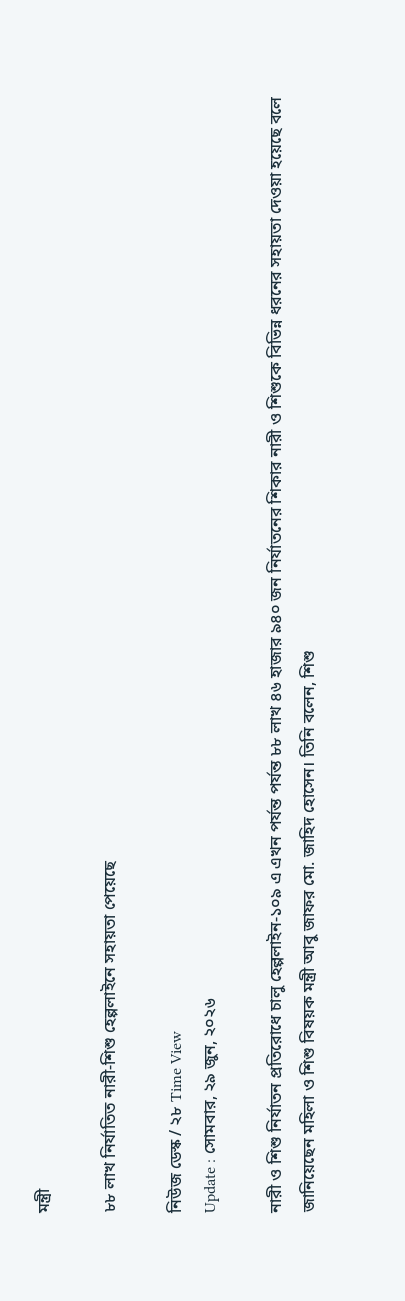মন্ত্রী

৮৮ লাখ নির্যাতিত নারী-শিশু হেল্পলাইনে সহায়তা পেয়েছে

নিউজ ডেস্ক / ২৮ Time View
Update : সোমবার, ২৯ জুন, ২০২৬

নারী ও শিশু নির্যাতন প্রতিরোধে চালু হেল্পলাইন-১০৯ এ এখন পর্যন্ত পর্যন্ত ৮৮ লাখ ৪৬ হাজার ৯৪০ জন নির্যাতনের শিকার নারী ও শিশুকে বিভিন্ন ধরনের সহায়তা দেওয়া হয়েছে বলে জানিয়েছেন মহিলা ও শিশু বিষয়ক মন্ত্রী আবু জাফর মো. জাহিদ হোসেন। তিনি বলেন, শিশু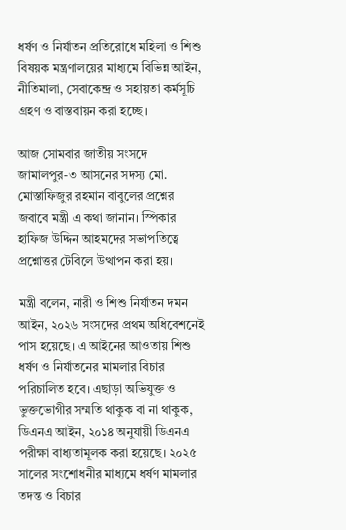ধর্ষণ ও নির্যাতন প্রতিরোধে মহিলা ও শিশু বিষয়ক মন্ত্রণালয়ের মাধ্যমে বিভিন্ন আইন, নীতিমালা, সেবাকেন্দ্র ও সহায়তা কর্মসূচি গ্রহণ ও বাস্তবায়ন করা হচ্ছে।

আজ সোমবার জাতীয় সংসদে জামালপুর-৩ আসনের সদস্য মো. মোস্তাফিজুর রহমান বাবুলের প্রশ্নের জবাবে মন্ত্রী এ কথা জানান। স্পিকার হাফিজ উদ্দিন আহমদের সভাপতিত্বে প্রশ্নোত্তর টেবিলে উত্থাপন করা হয়।

মন্ত্রী বলেন, নারী ও শিশু নির্যাতন দমন আইন, ২০২৬ সংসদের প্রথম অধিবেশনেই পাস হয়েছে। এ আইনের আওতায় শিশু ধর্ষণ ও নির্যাতনের মামলার বিচার পরিচালিত হবে। এছাড়া অভিযুক্ত ও ভুক্তভোগীর সম্মতি থাকুক বা না থাকুক, ডিএনএ আইন, ২০১৪ অনুযায়ী ডিএনএ পরীক্ষা বাধ্যতামূলক করা হয়েছে। ২০২৫ সালের সংশোধনীর মাধ্যমে ধর্ষণ মামলার তদন্ত ও বিচার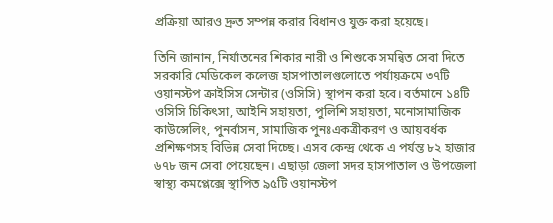প্রক্রিয়া আরও দ্রুত সম্পন্ন করার বিধানও যুক্ত করা হয়েছে।

তিনি জানান, নির্যাতনের শিকার নারী ও শিশুকে সমন্বিত সেবা দিতে সরকারি মেডিকেল কলেজ হাসপাতালগুলোতে পর্যায়ক্রমে ৩৭টি ওয়ানস্টপ ক্রাইসিস সেন্টার (ওসিসি) স্থাপন করা হবে। বর্তমানে ১৪টি ওসিসি চিকিৎসা, আইনি সহায়তা, পুলিশি সহায়তা, মনোসামাজিক কাউন্সেলিং, পুনর্বাসন, সামাজিক পুনঃএকত্রীকরণ ও আয়বর্ধক প্রশিক্ষণসহ বিভিন্ন সেবা দিচ্ছে। এসব কেন্দ্র থেকে এ পর্যন্ত ৮২ হাজার ৬৭৮ জন সেবা পেয়েছেন। এছাড়া জেলা সদর হাসপাতাল ও উপজেলা স্বাস্থ্য কমপ্লেক্সে স্থাপিত ৯৫টি ওয়ানস্টপ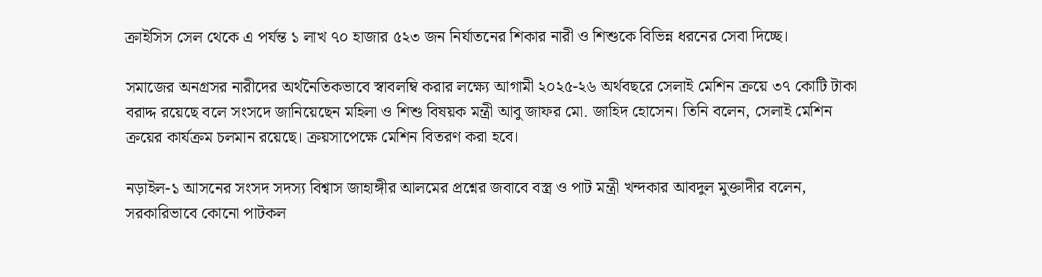ক্রাইসিস সেল থেকে এ পর্যন্ত ১ লাখ ৭০ হাজার ৫২৩ জন নির্যাতনের শিকার নারী ও শিশুকে বিভিন্ন ধরনের সেবা দিচ্ছে।

সমাজের অনগ্রসর নারীদের অর্থনৈতিকভাবে স্বাবলম্বি করার লক্ষ্যে আগামী ২০২৫-২৬ অর্থবছরে সেলাই মেশিন ক্রয়ে ৩৭ কোটি টাকা বরাদ্দ রয়েছে বলে সংসদে জানিয়েছেন মহিলা ও শিশু বিষয়ক মন্ত্রী আবু জাফর মো. জাহিদ হোসেন। তিনি বলেন, সেলাই মেশিন ক্রয়ের কার্যক্রম চলমান রয়েছে। ক্রয়সাপেক্ষে মেশিন বিতরণ করা হবে।

নড়াইল-১ আসনের সংসদ সদস্য বিশ্বাস জাহাঙ্গীর আলমের প্রশ্নের জবাবে বস্ত্র ও পাট মন্ত্রী খন্দকার আবদুল মুক্তাদীর বলেন, সরকারিভাবে কোনো পাটকল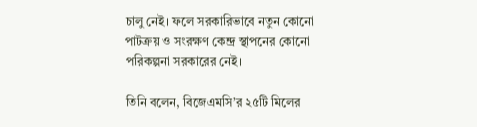চালু নেই। ফলে সরকারিভাবে নতুন কোনো পাটক্রয় ও সংরক্ষণ কেন্দ্র স্থাপনের কোনো পরিকল্পনা সরকারের নেই।

তিনি বলেন, বিজেএমসি’র ২৫টি মিলের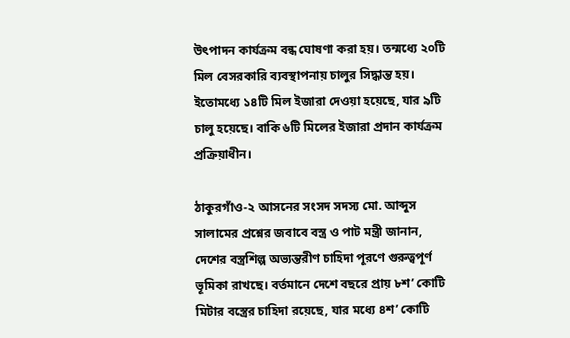উৎপাদন কার্যক্রম বন্ধ ঘোষণা করা হয়। তন্মধ্যে ২০টি মিল বেসরকারি ব্যবস্থাপনায় চালুর সিদ্ধান্ত হয়। ইতোমধ্যে ১৪টি মিল ইজারা দেওয়া হয়েছে, যার ৯টি চালু হয়েছে। বাকি ৬টি মিলের ইজারা প্রদান কার্যক্রম প্রক্রিয়াধীন।

ঠাকুরগাঁও-২ আসনের সংসদ সদস্য মো. আব্দুস সালামের প্রশ্নের জবাবে বস্ত্র ও পাট মন্ত্রী জানান, দেশের বস্ত্রশিল্প অভ্যন্তরীণ চাহিদা পূরণে গুরুত্বপূর্ণ ভূমিকা রাখছে। বর্তমানে দেশে বছরে প্রায় ৮শ’ কোটি মিটার বস্ত্রের চাহিদা রয়েছে, যার মধ্যে ৪শ’ কোটি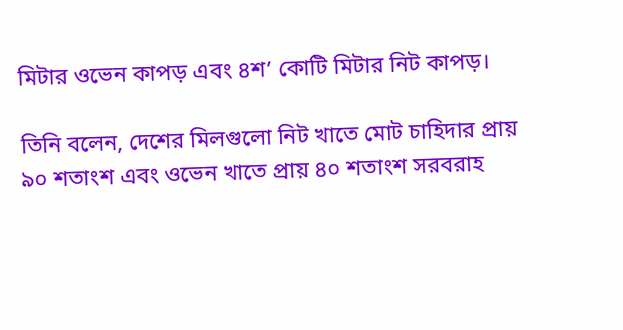মিটার ওভেন কাপড় এবং ৪শ’ কোটি মিটার নিট কাপড়।

তিনি বলেন, দেশের মিলগুলো নিট খাতে মোট চাহিদার প্রায় ৯০ শতাংশ এবং ওভেন খাতে প্রায় ৪০ শতাংশ সরবরাহ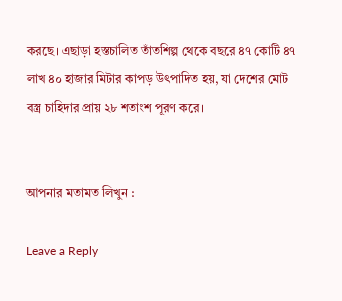করছে। এছাড়া হস্তচালিত তাঁতশিল্প থেকে বছরে ৪৭ কোটি ৪৭ লাখ ৪০ হাজার মিটার কাপড় উৎপাদিত হয়, যা দেশের মোট বস্ত্র চাহিদার প্রায় ২৮ শতাংশ পূরণ করে।


আপনার মতামত লিখুন :

Leave a Reply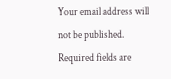Your email address will not be published. Required fields are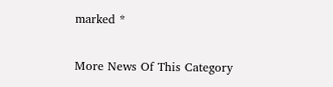marked *

More News Of This Category